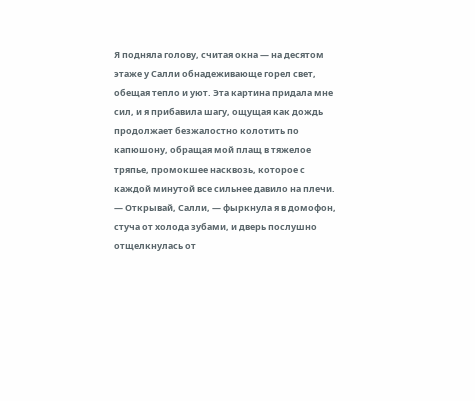Я подняла голову, считая окна — на десятом этаже у Салли обнадеживающе горел свет, обещая тепло и уют. Эта картина придала мне сил, и я прибавила шагу, ощущая как дождь продолжает безжалостно колотить по капюшону, обращая мой плащ в тяжелое тряпье, промокшее насквозь, которое с каждой минутой все сильнее давило на плечи.
— Открывай, Салли, — фыркнула я в домофон, стуча от холода зубами, и дверь послушно отщелкнулась от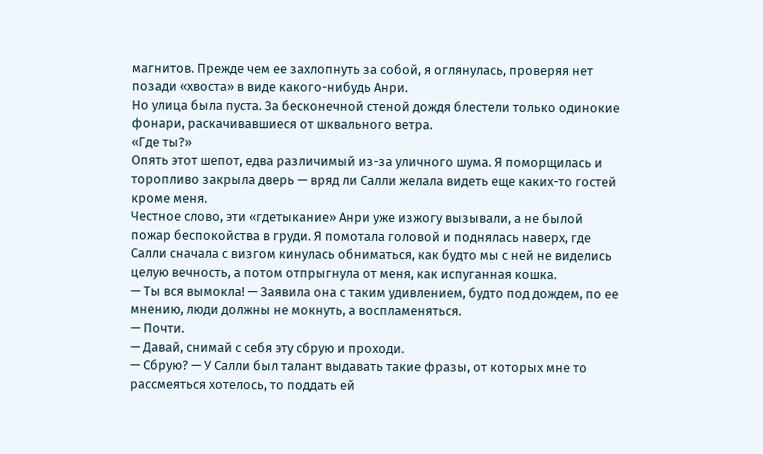магнитов. Прежде чем ее захлопнуть за собой, я оглянулась, проверяя нет позади «хвоста» в виде какого-нибудь Анри.
Но улица была пуста. За бесконечной стеной дождя блестели только одинокие фонари, раскачивавшиеся от шквального ветра.
«Где ты?»
Опять этот шепот, едва различимый из-за уличного шума. Я поморщилась и торопливо закрыла дверь — вряд ли Салли желала видеть еще каких-то гостей кроме меня.
Честное слово, эти «гдетыкание» Анри уже изжогу вызывали, а не былой пожар беспокойства в груди. Я помотала головой и поднялась наверх, где Салли сначала с визгом кинулась обниматься, как будто мы с ней не виделись целую вечность, а потом отпрыгнула от меня, как испуганная кошка.
— Ты вся вымокла! — Заявила она с таким удивлением, будто под дождем, по ее мнению, люди должны не мокнуть, а воспламеняться.
— Почти.
— Давай, снимай с себя эту сбрую и проходи.
— Сбрую? — У Салли был талант выдавать такие фразы, от которых мне то рассмеяться хотелось, то поддать ей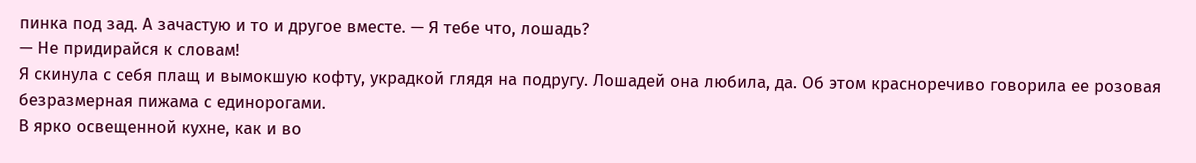пинка под зад. А зачастую и то и другое вместе. — Я тебе что, лошадь?
— Не придирайся к словам!
Я скинула с себя плащ и вымокшую кофту, украдкой глядя на подругу. Лошадей она любила, да. Об этом красноречиво говорила ее розовая безразмерная пижама с единорогами.
В ярко освещенной кухне, как и во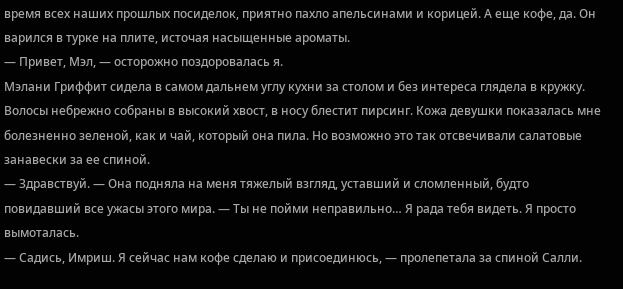время всех наших прошлых посиделок, приятно пахло апельсинами и корицей. А еще кофе, да. Он варился в турке на плите, источая насыщенные ароматы.
— Привет, Мэл, — осторожно поздоровалась я.
Мэлани Гриффит сидела в самом дальнем углу кухни за столом и без интереса глядела в кружку. Волосы небрежно собраны в высокий хвост, в носу блестит пирсинг. Кожа девушки показалась мне болезненно зеленой, как и чай, который она пила. Но возможно это так отсвечивали салатовые занавески за ее спиной.
— Здравствуй. — Она подняла на меня тяжелый взгляд, уставший и сломленный, будто повидавший все ужасы этого мира. — Ты не пойми неправильно… Я рада тебя видеть. Я просто вымоталась.
— Садись, Имриш. Я сейчас нам кофе сделаю и присоединюсь, — пролепетала за спиной Салли.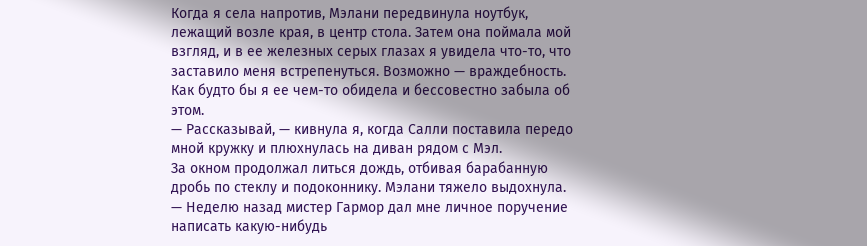Когда я села напротив, Мэлани передвинула ноутбук, лежащий возле края, в центр стола. Затем она поймала мой взгляд, и в ее железных серых глазах я увидела что-то, что заставило меня встрепенуться. Возможно — враждебность. Как будто бы я ее чем-то обидела и бессовестно забыла об этом.
— Рассказывай, — кивнула я, когда Салли поставила передо мной кружку и плюхнулась на диван рядом с Мэл.
За окном продолжал литься дождь, отбивая барабанную дробь по стеклу и подоконнику. Мэлани тяжело выдохнула.
— Неделю назад мистер Гармор дал мне личное поручение написать какую-нибудь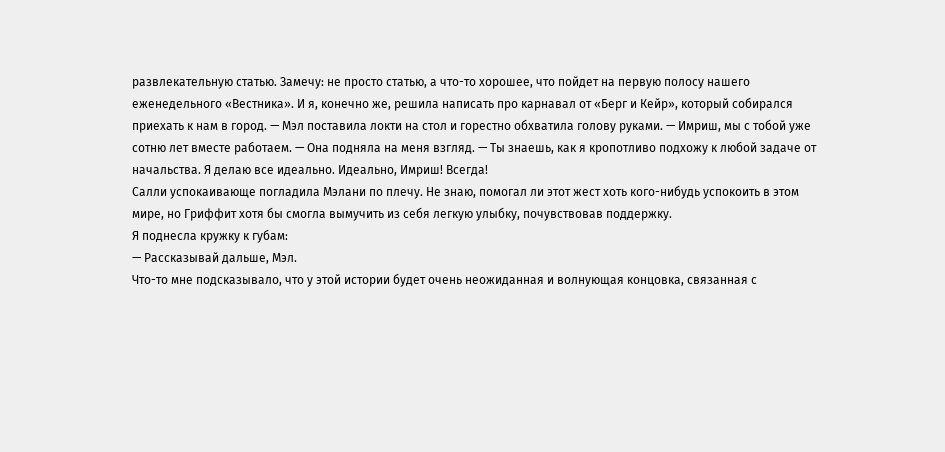развлекательную статью. Замечу: не просто статью, а что-то хорошее, что пойдет на первую полосу нашего еженедельного «Вестника». И я, конечно же, решила написать про карнавал от «Берг и Кейр», который собирался приехать к нам в город. — Мэл поставила локти на стол и горестно обхватила голову руками. — Имриш, мы с тобой уже сотню лет вместе работаем. — Она подняла на меня взгляд. — Ты знаешь, как я кропотливо подхожу к любой задаче от начальства. Я делаю все идеально. Идеально, Имриш! Всегда!
Салли успокаивающе погладила Мэлани по плечу. Не знаю, помогал ли этот жест хоть кого-нибудь успокоить в этом мире, но Гриффит хотя бы смогла вымучить из себя легкую улыбку, почувствовав поддержку.
Я поднесла кружку к губам:
— Рассказывай дальше, Мэл.
Что-то мне подсказывало, что у этой истории будет очень неожиданная и волнующая концовка, связанная с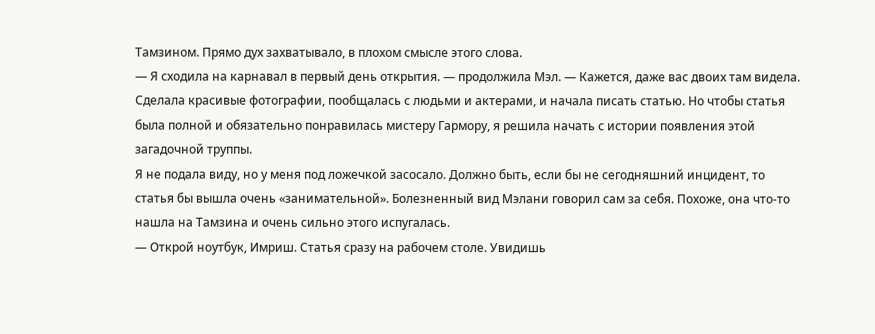Тамзином. Прямо дух захватывало, в плохом смысле этого слова.
— Я сходила на карнавал в первый день открытия. — продолжила Мэл. — Кажется, даже вас двоих там видела. Сделала красивые фотографии, пообщалась с людьми и актерами, и начала писать статью. Но чтобы статья была полной и обязательно понравилась мистеру Гармору, я решила начать с истории появления этой загадочной труппы.
Я не подала виду, но у меня под ложечкой засосало. Должно быть, если бы не сегодняшний инцидент, то статья бы вышла очень «занимательной». Болезненный вид Мэлани говорил сам за себя. Похоже, она что-то нашла на Тамзина и очень сильно этого испугалась.
— Открой ноутбук, Имриш. Статья сразу на рабочем столе. Увидишь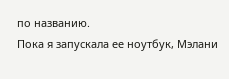по названию.
Пока я запускала ее ноутбук, Мэлани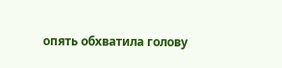опять обхватила голову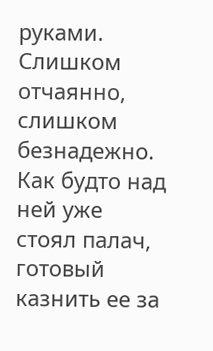руками. Слишком отчаянно, слишком безнадежно. Как будто над ней уже стоял палач, готовый казнить ее за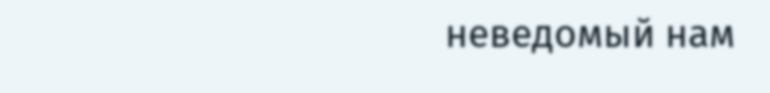неведомый нам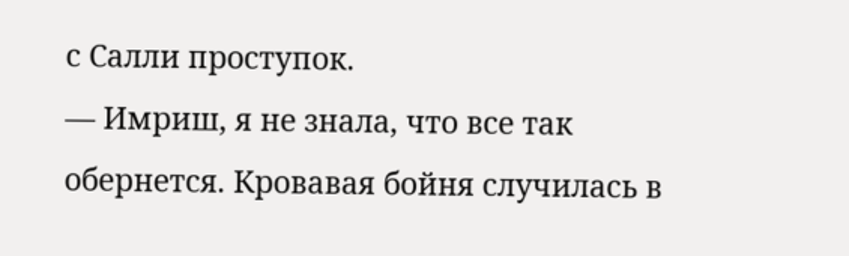с Салли проступок.
— Имриш, я не знала, что все так обернется. Кровавая бойня случилась в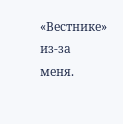«Вестнике» из-за меня.